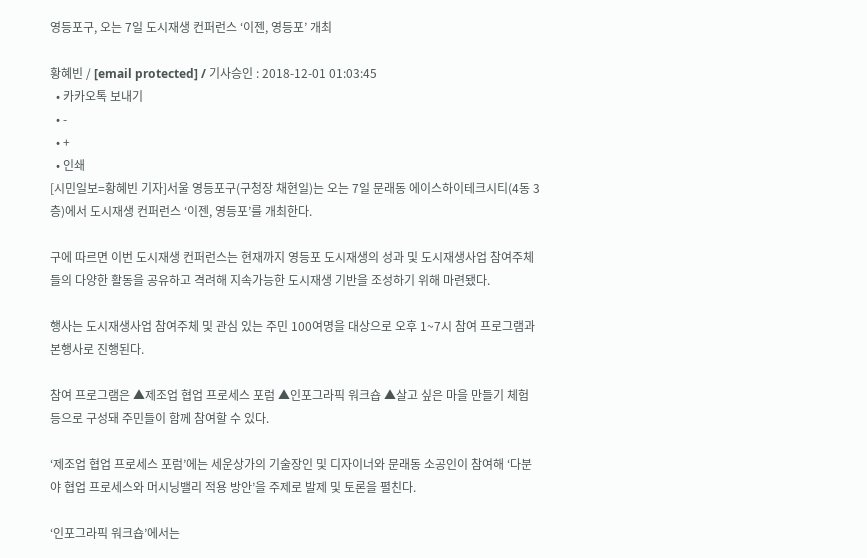영등포구, 오는 7일 도시재생 컨퍼런스 ‘이젠, 영등포’ 개최

황혜빈 / [email protected] / 기사승인 : 2018-12-01 01:03:45
  • 카카오톡 보내기
  • -
  • +
  • 인쇄
[시민일보=황혜빈 기자]서울 영등포구(구청장 채현일)는 오는 7일 문래동 에이스하이테크시티(4동 3층)에서 도시재생 컨퍼런스 ‘이젠, 영등포’를 개최한다.

구에 따르면 이번 도시재생 컨퍼런스는 현재까지 영등포 도시재생의 성과 및 도시재생사업 참여주체들의 다양한 활동을 공유하고 격려해 지속가능한 도시재생 기반을 조성하기 위해 마련됐다.

행사는 도시재생사업 참여주체 및 관심 있는 주민 100여명을 대상으로 오후 1~7시 참여 프로그램과 본행사로 진행된다.

참여 프로그램은 ▲제조업 협업 프로세스 포럼 ▲인포그라픽 워크숍 ▲살고 싶은 마을 만들기 체험 등으로 구성돼 주민들이 함께 참여할 수 있다.

‘제조업 협업 프로세스 포럼’에는 세운상가의 기술장인 및 디자이너와 문래동 소공인이 참여해 ‘다분야 협업 프로세스와 머시닝밸리 적용 방안’을 주제로 발제 및 토론을 펼친다.

‘인포그라픽 워크숍’에서는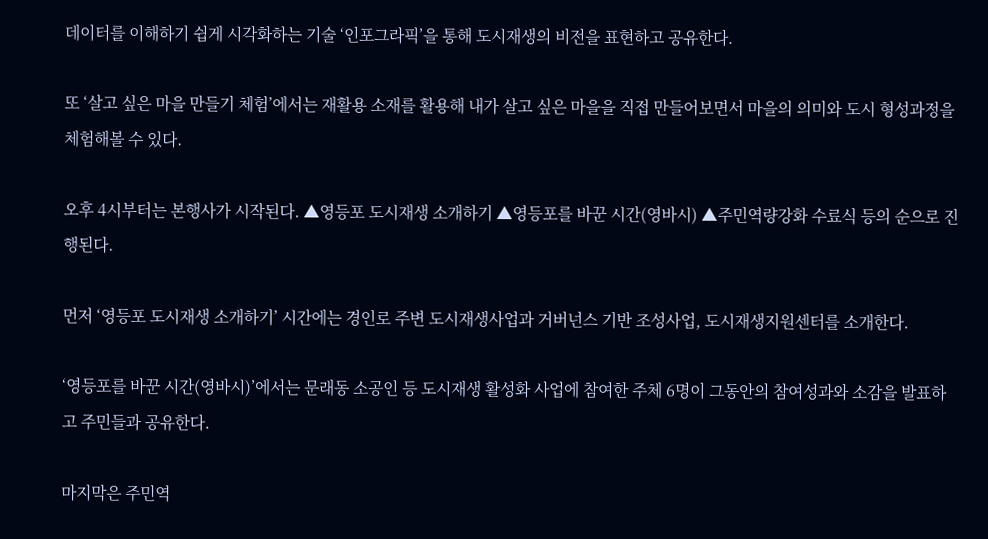데이터를 이해하기 쉽게 시각화하는 기술 ‘인포그라픽’을 통해 도시재생의 비전을 표현하고 공유한다.

또 ‘살고 싶은 마을 만들기 체험’에서는 재활용 소재를 활용해 내가 살고 싶은 마을을 직접 만들어보면서 마을의 의미와 도시 형성과정을 체험해볼 수 있다.

오후 4시부터는 본행사가 시작된다. ▲영등포 도시재생 소개하기 ▲영등포를 바꾼 시간(영바시) ▲주민역량강화 수료식 등의 순으로 진행된다.

먼저 ‘영등포 도시재생 소개하기’ 시간에는 경인로 주변 도시재생사업과 거버넌스 기반 조성사업, 도시재생지원센터를 소개한다.

‘영등포를 바꾼 시간(영바시)’에서는 문래동 소공인 등 도시재생 활성화 사업에 참여한 주체 6명이 그동안의 참여성과와 소감을 발표하고 주민들과 공유한다.

마지막은 주민역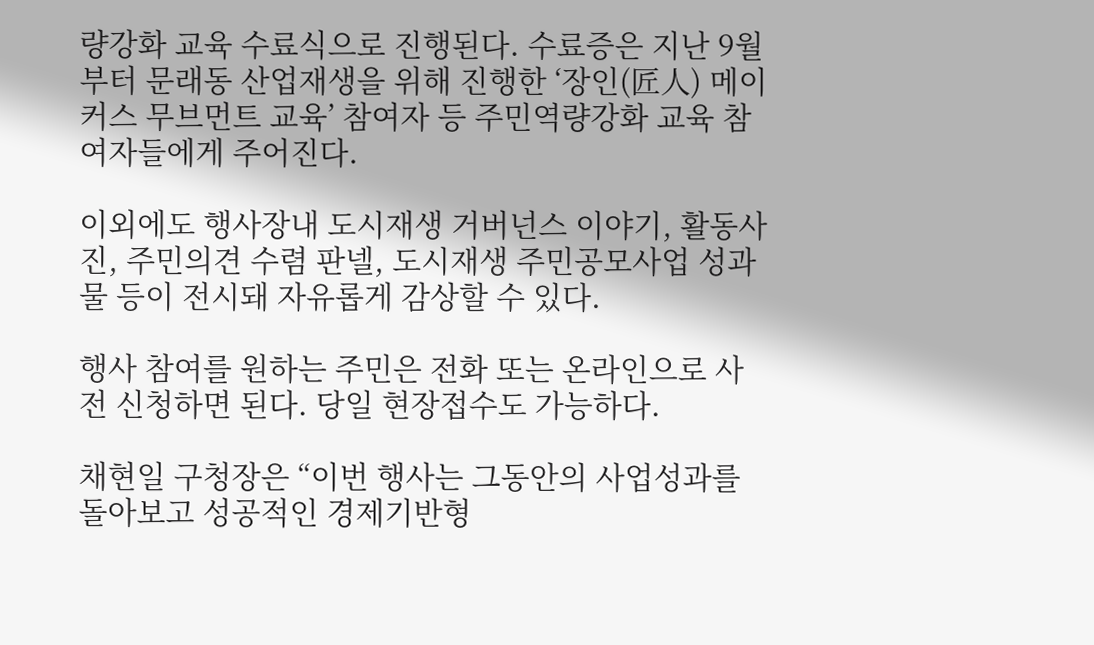량강화 교육 수료식으로 진행된다. 수료증은 지난 9월부터 문래동 산업재생을 위해 진행한 ‘장인(匠人) 메이커스 무브먼트 교육’ 참여자 등 주민역량강화 교육 참여자들에게 주어진다.

이외에도 행사장내 도시재생 거버넌스 이야기, 활동사진, 주민의견 수렴 판넬, 도시재생 주민공모사업 성과물 등이 전시돼 자유롭게 감상할 수 있다.

행사 참여를 원하는 주민은 전화 또는 온라인으로 사전 신청하면 된다. 당일 현장접수도 가능하다.

채현일 구청장은 “이번 행사는 그동안의 사업성과를 돌아보고 성공적인 경제기반형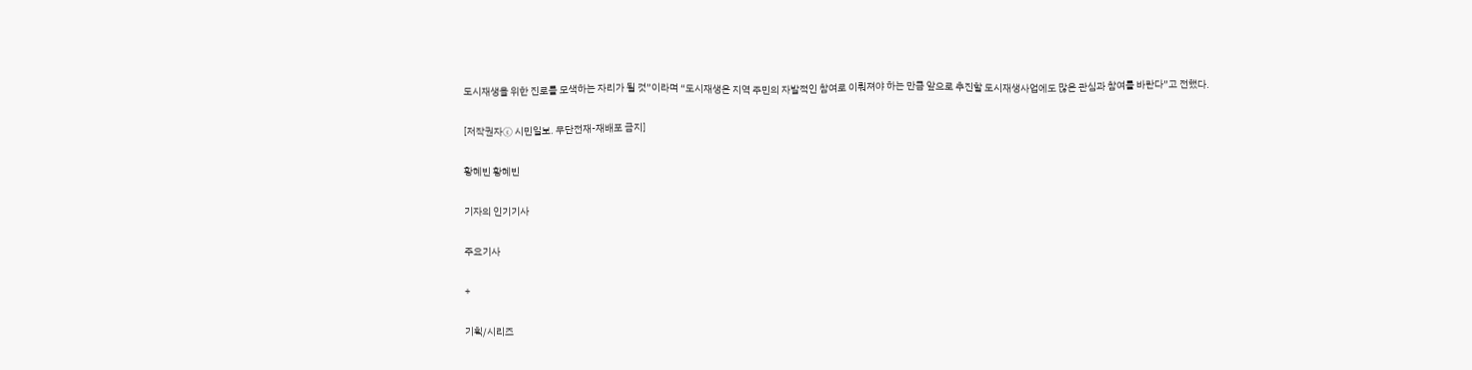도시재생을 위한 진로를 모색하는 자리가 될 것”이라며 “도시재생은 지역 주민의 자발적인 참여로 이뤄져야 하는 만큼 앞으로 추진할 도시재생사업에도 많은 관심과 참여를 바란다”고 전했다.

[저작권자ⓒ 시민일보. 무단전재-재배포 금지]

황혜빈 황혜빈

기자의 인기기사

주요기사

+

기획/시리즈